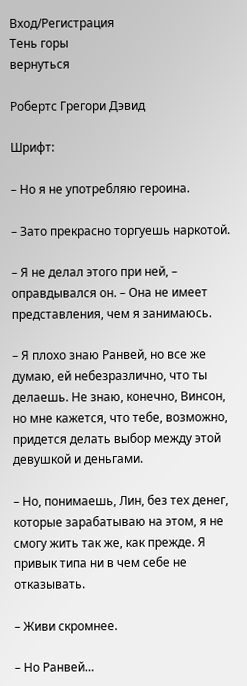Вход/Регистрация
Тень горы
вернуться

Робертс Грегори Дэвид

Шрифт:

– Но я не употребляю героина.

– Зато прекрасно торгуешь наркотой.

– Я не делал этого при ней, – оправдывался он. – Она не имеет представления, чем я занимаюсь.

– Я плохо знаю Ранвей, но все же думаю, ей небезразлично, что ты делаешь. Не знаю, конечно, Винсон, но мне кажется, что тебе, возможно, придется делать выбор между этой девушкой и деньгами.

– Но, понимаешь, Лин, без тех денег, которые зарабатываю на этом, я не смогу жить так же, как прежде. Я привык типа ни в чем себе не отказывать.

– Живи скромнее.

– Но Ранвей…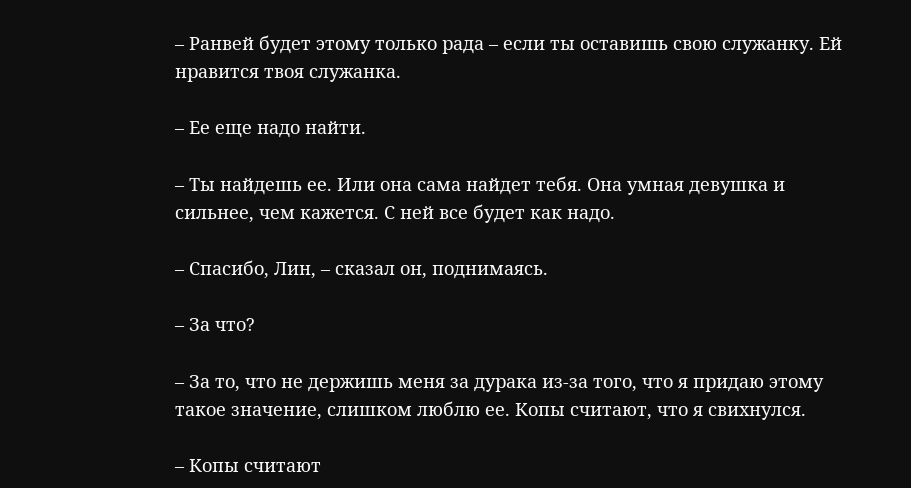– Ранвей будет этому только рада – если ты оставишь свою служанку. Ей нравится твоя служанка.

– Ее еще надо найти.

– Ты найдешь ее. Или она сама найдет тебя. Она умная девушка и сильнее, чем кажется. С ней все будет как надо.

– Спасибо, Лин, – сказал он, поднимаясь.

– За что?

– За то, что не держишь меня за дурака из-за того, что я придаю этому такое значение, слишком люблю ее. Копы считают, что я свихнулся.

– Копы считают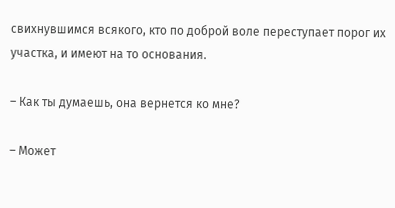свихнувшимся всякого, кто по доброй воле переступает порог их участка, и имеют на то основания.

– Как ты думаешь, она вернется ко мне?

– Может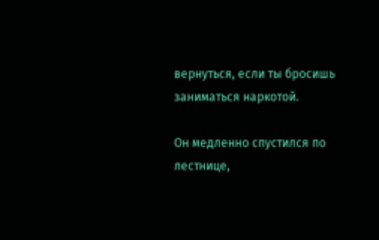вернуться, если ты бросишь заниматься наркотой.

Он медленно спустился по лестнице,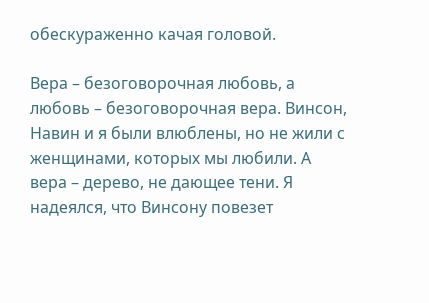обескураженно качая головой.

Вера – безоговорочная любовь, а любовь – безоговорочная вера. Винсон, Навин и я были влюблены, но не жили с женщинами, которых мы любили. А вера – дерево, не дающее тени. Я надеялся, что Винсону повезет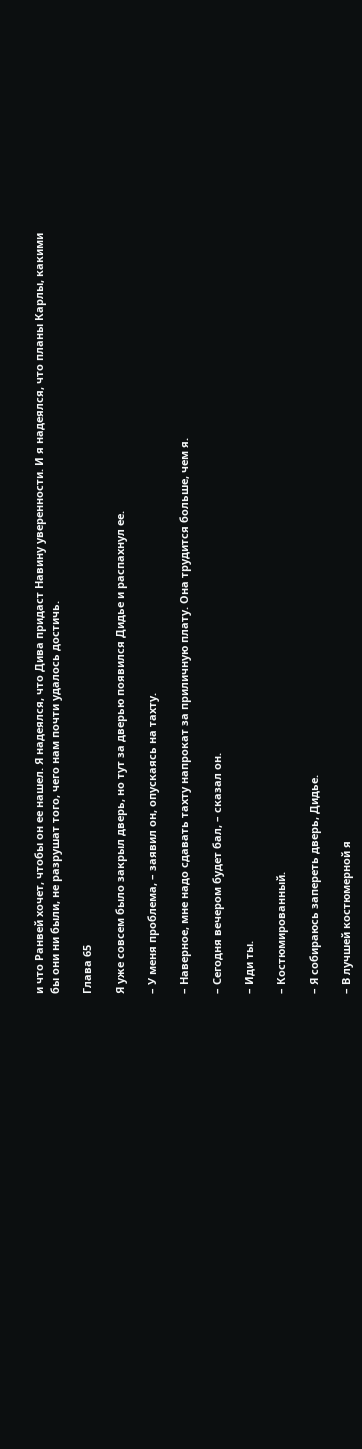и что Ранвей хочет, чтобы он ее нашел. Я надеялся, что Дива придаст Навину уверенности. И я надеялся, что планы Карлы, какими бы они ни были, не разрушат того, чего нам почти удалось достичь.

Глава 65

Я уже совсем было закрыл дверь, но тут за дверью появился Дидье и распахнул ее.

– У меня проблема, – заявил он, опускаясь на тахту.

– Наверное, мне надо сдавать тахту напрокат за приличную плату. Она трудится больше, чем я.

– Сегодня вечером будет бал, – сказал он.

– Иди ты.

– Костюмированный.

– Я собираюсь запереть дверь, Дидье.

– В лучшей костюмерной я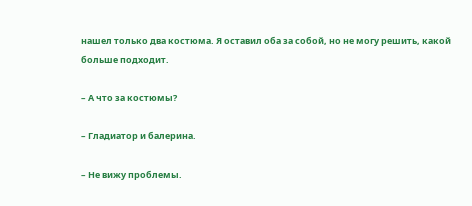нашел только два костюма. Я оставил оба за собой, но не могу решить, какой больше подходит.

– А что за костюмы?

– Гладиатор и балерина.

– Не вижу проблемы.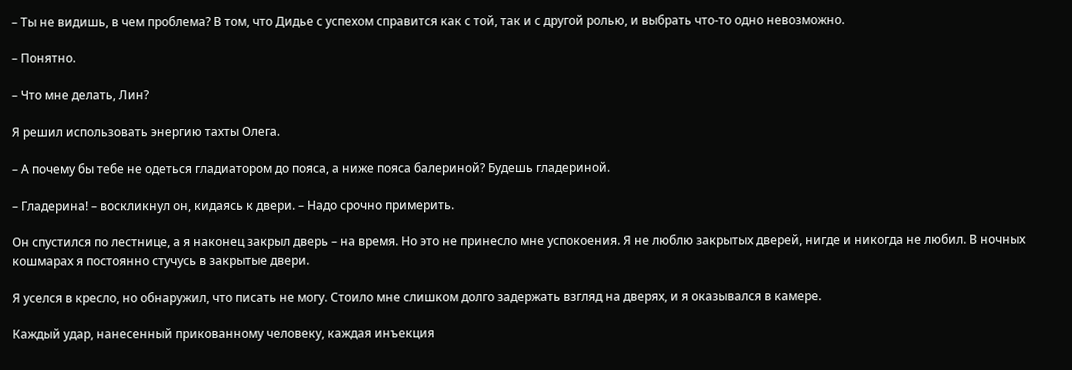– Ты не видишь, в чем проблема? В том, что Дидье с успехом справится как с той, так и с другой ролью, и выбрать что-то одно невозможно.

– Понятно.

– Что мне делать, Лин?

Я решил использовать энергию тахты Олега.

– А почему бы тебе не одеться гладиатором до пояса, а ниже пояса балериной? Будешь гладериной.

– Гладерина! – воскликнул он, кидаясь к двери. – Надо срочно примерить.

Он спустился по лестнице, а я наконец закрыл дверь – на время. Но это не принесло мне успокоения. Я не люблю закрытых дверей, нигде и никогда не любил. В ночных кошмарах я постоянно стучусь в закрытые двери.

Я уселся в кресло, но обнаружил, что писать не могу. Стоило мне слишком долго задержать взгляд на дверях, и я оказывался в камере.

Каждый удар, нанесенный прикованному человеку, каждая инъекция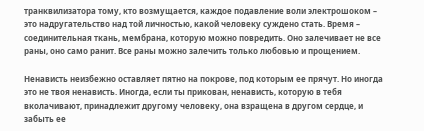транквилизатора тому, кто возмущается, каждое подавление воли электрошоком – это надругательство над той личностью, какой человеку суждено стать. Время – соединительная ткань, мембрана, которую можно повредить. Оно залечивает не все раны, оно само ранит. Все раны можно залечить только любовью и прощением.

Ненависть неизбежно оставляет пятно на покрове, под которым ее прячут. Но иногда это не твоя ненависть. Иногда, если ты прикован, ненависть, которую в тебя вколачивают, принадлежит другому человеку, она взращена в другом сердце, и забыть ее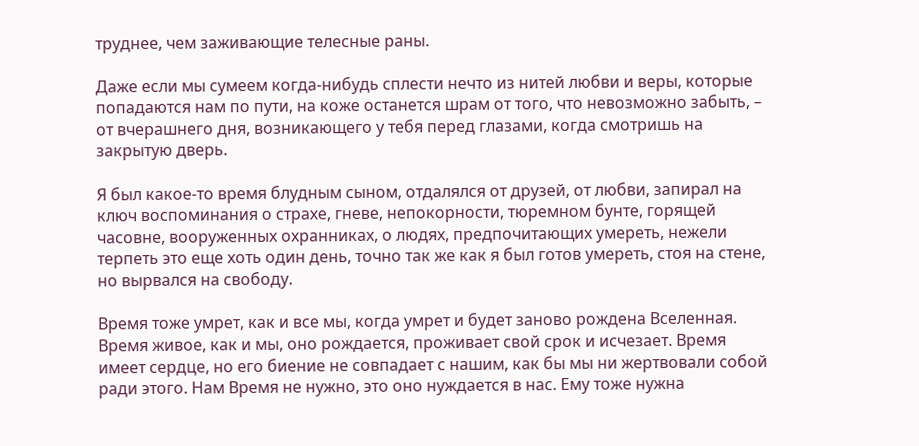труднее, чем заживающие телесные раны.

Даже если мы сумеем когда-нибудь сплести нечто из нитей любви и веры, которые попадаются нам по пути, на коже останется шрам от того, что невозможно забыть, – от вчерашнего дня, возникающего у тебя перед глазами, когда смотришь на закрытую дверь.

Я был какое-то время блудным сыном, отдалялся от друзей, от любви, запирал на ключ воспоминания о страхе, гневе, непокорности, тюремном бунте, горящей часовне, вооруженных охранниках, о людях, предпочитающих умереть, нежели терпеть это еще хоть один день, точно так же как я был готов умереть, стоя на стене, но вырвался на свободу.

Время тоже умрет, как и все мы, когда умрет и будет заново рождена Вселенная. Время живое, как и мы, оно рождается, проживает свой срок и исчезает. Время имеет сердце, но его биение не совпадает с нашим, как бы мы ни жертвовали собой ради этого. Нам Время не нужно, это оно нуждается в нас. Ему тоже нужна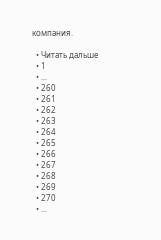компания.

  • Читать дальше
  • 1
  • ...
  • 260
  • 261
  • 262
  • 263
  • 264
  • 265
  • 266
  • 267
  • 268
  • 269
  • 270
  • ...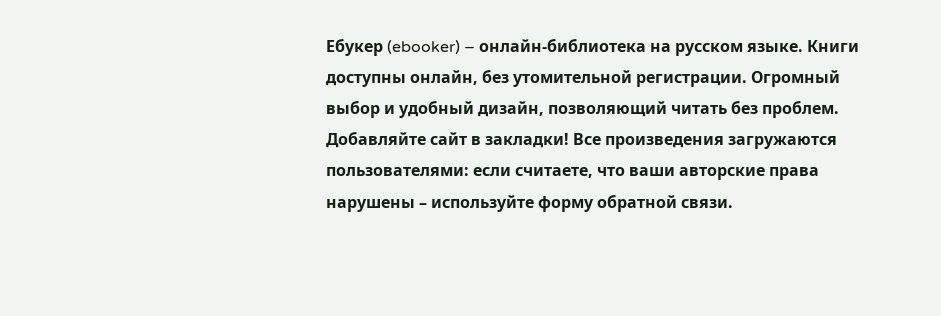Ебукер (ebooker) – онлайн-библиотека на русском языке. Книги доступны онлайн, без утомительной регистрации. Огромный выбор и удобный дизайн, позволяющий читать без проблем. Добавляйте сайт в закладки! Все произведения загружаются пользователями: если считаете, что ваши авторские права нарушены – используйте форму обратной связи.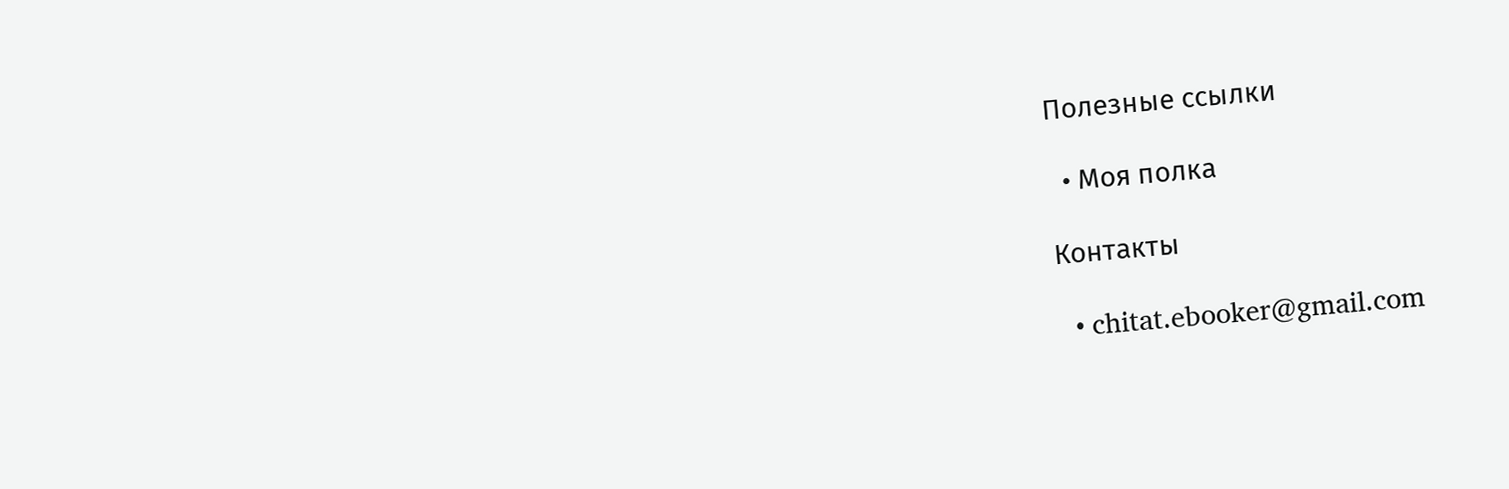Полезные ссылки

  • Моя полка

Контакты

  • chitat.ebooker@gmail.com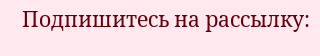Подпишитесь на рассылку: